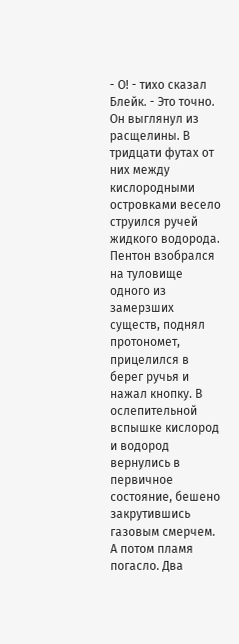- О! - тихо сказал Блейк. - Это точно.
Он выглянул из расщелины. В тридцати футах от них между кислородными островками весело струился ручей жидкого водорода.
Пентон взобрался на туловище одного из замерзших существ, поднял протономет, прицелился в берег ручья и нажал кнопку. В ослепительной вспышке кислород и водород вернулись в первичное состояние, бешено закрутившись газовым смерчем.
А потом пламя погасло. Два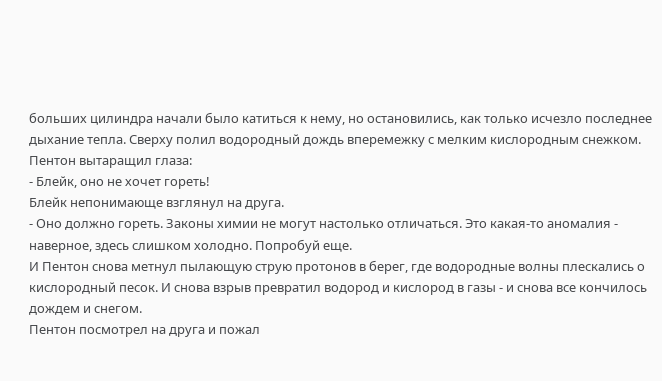больших цилиндра начали было катиться к нему, но остановились, как только исчезло последнее дыхание тепла. Сверху полил водородный дождь вперемежку с мелким кислородным снежком.
Пентон вытаращил глаза:
- Блейк, оно не хочет гореть!
Блейк непонимающе взглянул на друга.
- Оно должно гореть. Законы химии не могут настолько отличаться. Это какая-то аномалия - наверное, здесь слишком холодно. Попробуй еще.
И Пентон снова метнул пылающую струю протонов в берег, где водородные волны плескались о кислородный песок. И снова взрыв превратил водород и кислород в газы - и снова все кончилось дождем и снегом.
Пентон посмотрел на друга и пожал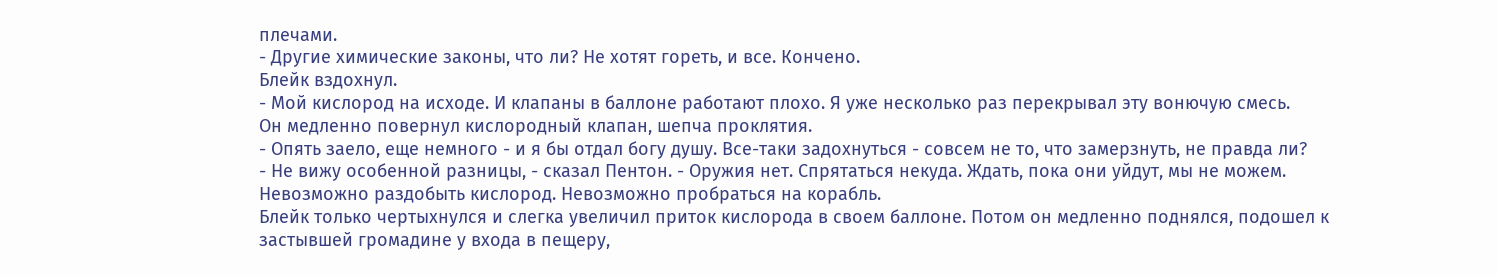плечами.
- Другие химические законы, что ли? Не хотят гореть, и все. Кончено.
Блейк вздохнул.
- Мой кислород на исходе. И клапаны в баллоне работают плохо. Я уже несколько раз перекрывал эту вонючую смесь.
Он медленно повернул кислородный клапан, шепча проклятия.
- Опять заело, еще немного - и я бы отдал богу душу. Все-таки задохнуться - совсем не то, что замерзнуть, не правда ли?
- Не вижу особенной разницы, - сказал Пентон. - Оружия нет. Спрятаться некуда. Ждать, пока они уйдут, мы не можем. Невозможно раздобыть кислород. Невозможно пробраться на корабль.
Блейк только чертыхнулся и слегка увеличил приток кислорода в своем баллоне. Потом он медленно поднялся, подошел к застывшей громадине у входа в пещеру,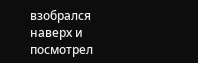взобрался наверх и посмотрел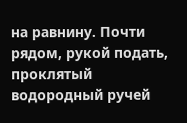на равнину. Почти рядом, рукой подать, проклятый водородный ручей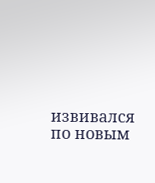извивался по новым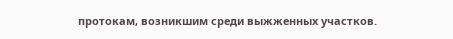протокам, возникшим среди выжженных участков.